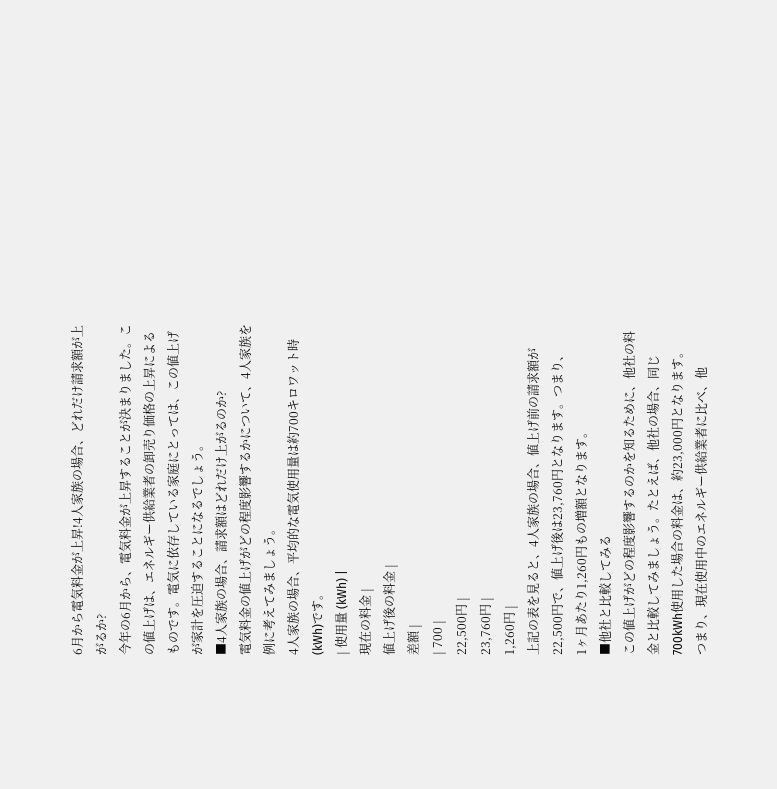6月から電気料金が上昇!4人家族の場合、どれだけ請求額が上がるか?
今年の6月から、電気料金が上昇することが決まりました。この値上げは、エネルギー供給業者の卸売り価格の上昇によるものです。電気に依存している家庭にとっては、この値上げが家計を圧迫することになるでしょう。
■4人家族の場合、請求額はどれだけ上がるのか?
電気料金の値上げがどの程度影響するかについて、4人家族を例に考えてみましょう。
4人家族の場合、平均的な電気使用量は約700キロワット時(kWh)です。
| 使用量 (kWh) |
現在の料金 |
値上げ後の料金 |
差額 |
| 700 |
22,500円 |
23,760円 |
1,260円 |
上記の表を見ると、4人家族の場合、値上げ前の請求額が22,500円で、値上げ後は23,760円となります。つまり、
1ヶ月あたり1,260円もの増額となります。
■他社と比較してみる
この値上げがどの程度影響するのかを知るために、他社の料金と比較してみましょう。たとえば、他社の場合、同じ700kWh使用した場合の料金は、約23,000円となります。
つまり、現在使用中のエネルギー供給業者に比べ、他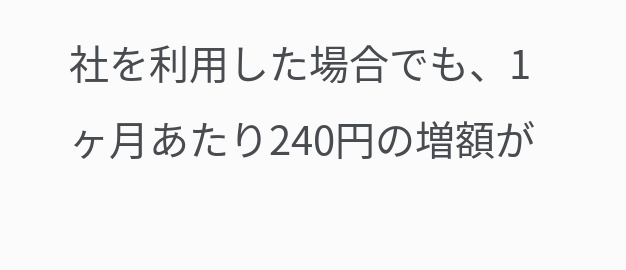社を利用した場合でも、1ヶ月あたり240円の増額が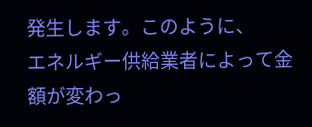発生します。このように、
エネルギー供給業者によって金額が変わっ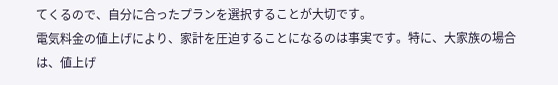てくるので、自分に合ったプランを選択することが大切です。
電気料金の値上げにより、家計を圧迫することになるのは事実です。特に、大家族の場合は、値上げ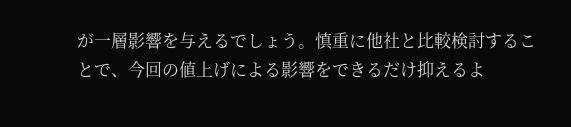が一層影響を与えるでしょう。慎重に他社と比較検討することで、今回の値上げによる影響をできるだけ抑えるよ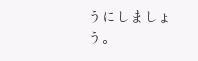うにしましょう。